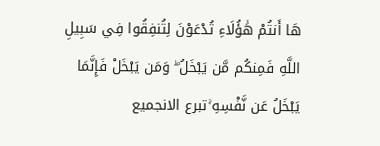هَا أَنتُمْ هَٰؤُلَاءِ تُدْعَوْنَ لِتُنفِقُوا فِي سَبِيلِ اللَّهِ فَمِنكُم مَّن يَبْخَلُ ۖ وَمَن يَبْخَلْ فَإِنَّمَا يَبْخَلُ عَن نَّفْسِهِ ۚتبرع الانجميع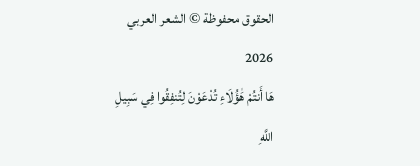الحقوق محفوظة © الشعر العربي 2026
هَا أَنتُمْ هَٰؤُلَاءِ تُدْعَوْنَ لِتُنفِقُوا فِي سَبِيلِ اللَّهِ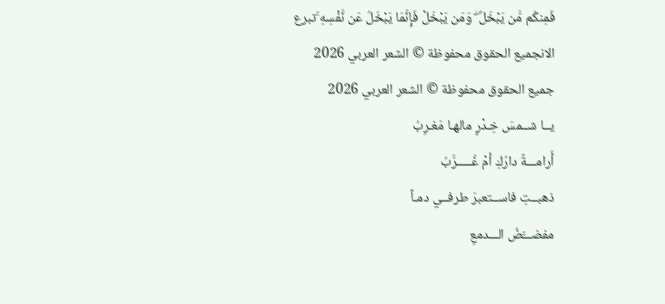فَمِنكُم مَّن يَبْخَلُ ۖ وَمَن يَبْخَلْ فَإِنَّمَا يَبْخَلُ عَن نَّفْسِهِ ۚتبرع الانجميع الحقوق محفوظة © الشعر العربي 2026
جميع الحقوق محفوظة © الشعر العربي 2026
يــا شــمسَ خِـدْرٍ مالهـا مَغـرِبُ
أَرامـــةٌ دارُكِ أمْ غُـــــرَّبُ
ذهبــتِ فاســتعبرَ طرفــي دمـاً
مفضـــَّضُ الـــدمعِ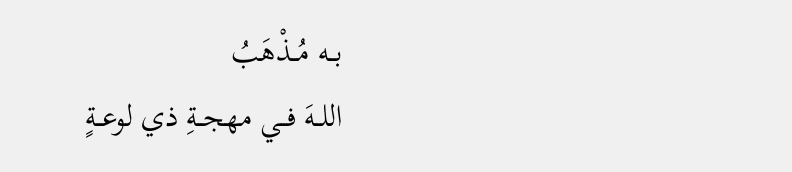بــه مُــذْهَبُ
اللــهَ فــي مهجــةِ ذي لوعــةٍ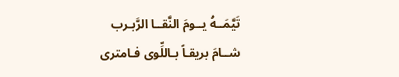تَيَّمَــهُ يــومَ النَّقــا الرَّبـرب
شــامَ بريقـاً بـاللِّوى فـامترى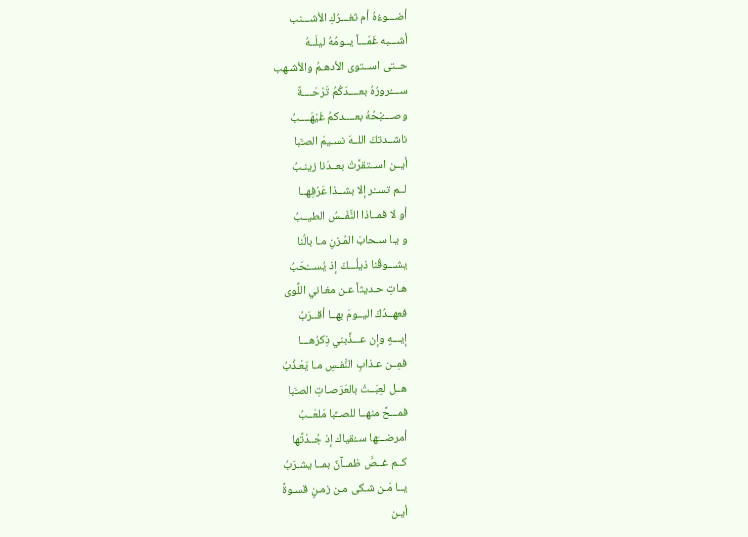أضـــوءُهُ أم ثغـــرُكِ الأشـــنب
أشـــبه غَمّـــاً يــومُهُ ليلَــهُ
حــتى اســتوى الأدهـمُ والأشـهب
ســــُرورُهُ بعــــدَكُمُ تَرْحَــــةٌ
وصــــُبْحُهُ بعــــدكمُ غَيْهَــــبُ
ناشــدتكَ اللــهَ نسـيمَ الصـَّبا
أيــن اســتقرَّتْ بعــدَنا زينـبُ
لــم تســْر إلا بشــذا عَرْفِهــا
أو لا فمــاذا النَّفَــسُ الطيــبُ
و يـا سـحابَ المُـزنِ مـا بالُنا
يشـــوقُنا ذيلُـــكَ إذ يُســـْحَبُ
هـاتِ حـديثاً عـن مغـاني اللِّوى
فعهــدُكَ اليــومَ بهــا أقــرَبُ
إيـــهٍ وإن عـــذَّبني ذِكرُهـــا
فمِــن عـذابِ النَّفـسِ مـا يَعْـذُبُ
هــل لعِبَــتْ بالعَرَصـاتِ الصـَّبا
فمـــحَّ منهــا للصــِّبا مَلعَــبُ
أمرضـــَها ســُقياك إذ جُــدْتَّها
كــم غــصَّ ظمــآنٌ بمــا يشـرَبُ
يــا مَـن شـكى مـن زمـنٍ قسـوةً
أيـن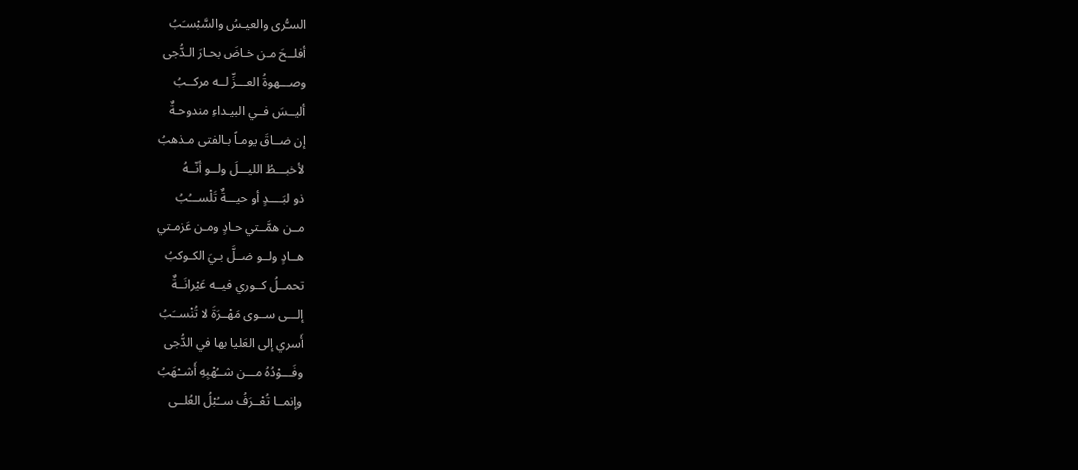السـُّرى والعيـسُ والسَّبْسـَبُ
أفلــحَ مـن خـاضَ بحـارَ الـدُّجى
وصـــهوةُ العـــزِّ لــه مركــبُ
أليــسَ فــي البيـداءِ مندوحـةٌ
إن ضــاقَ يومـاً بـالفتى مـذهبُ
لأخبـــطُ الليـــلَ ولــو أنّــهُ
ذو لبَــــدٍ أو حيـــةٌ تَلْســـُبُ
مــن همَّــتي حـادٍ ومـن عَزمـتي
هــادٍ ولــو ضــلَّ بـيَ الكـوكبُ
تحمــلُ كــوري فيــه عَيْرانَــةٌ
إلـــى ســوى مَهْــرَةَ لا تُنْســَبُ
أَسري إلى العَليا بها في الدُّجى
وفَـــوْدُهُ مـــن شــُهْبِهِ أَشــْهَبُ
وإنمــا تُعْــرَفُ ســُبْلُ العُلــى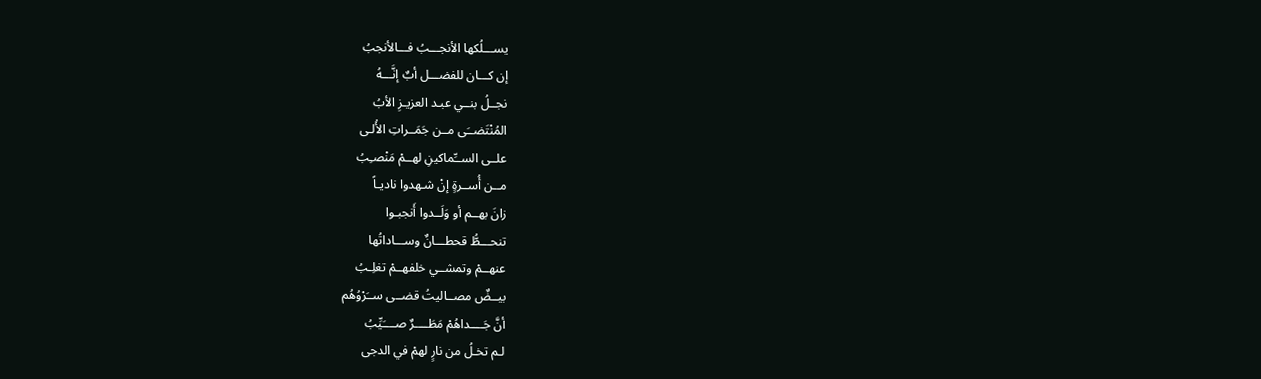يســـلُكها الأنجـــبُ فـــالأنجبُ
إن كـــان للفضـــل أبٌ إنَّـــهُ
نجــلُ بنــي عبـد العزيـزِ الأبُ
المُنْتَضــَى مــن جَمَــراتِ الأُلـى
علــى الســِّماكينِ لهــمْ مَنْصـِبُ
مــن أُســرةٍ إنْ شـهدوا ناديـاً
زانَ بهــم أو وَلَــدوا أَنجبـوا
تنحـــطُّ قحطـــانٌ وســـاداتُها
عنهــمْ وتمشــي خلفهــمْ تغلِـبُ
بيــضٌ مصــاليتُ قضــى ســَرْوُهُم
أنَّ جَــــداهُمْ مَطَــــرٌ صــــَيِّبُ
لـم تخـلُ من نارٍ لهمْ في الدجى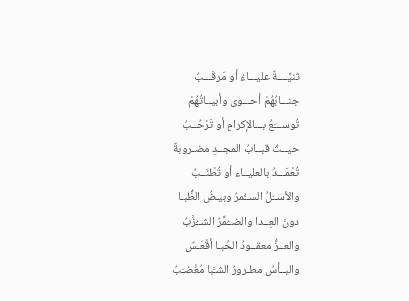ثنيَّــــةٌ عليـــاءُ أو مَرقَـــبُ
جنـــابُهُمْ أحـــوى وأبيــاتُهُمْ
تُوســـَعُ بـــالإكرامِ أو تَرْحُــبُ
حيــثُ قبــابُ المجــدِ مضـروبةٌ
تُعْمَـــدُ بالعليــاء أو تُطْنَــبُ
والأســَلُ الســُّمرُ وبيـضُ الظُّبـا
دونَ العِــدا والضــُمَّرُ الشــُزَّبُ
والعــزُّ معقــودُ الحُبـا أقْعَـسٌ
والبــأسُ مطـرورُ الشـَّبا مُغْضـَبُ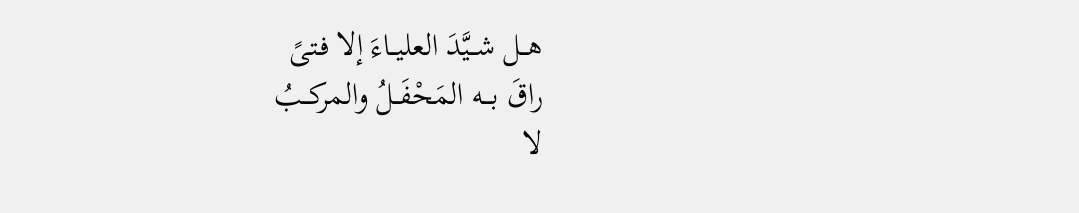هــل شــيَّدَ العليــاءَ إلا فـتىً
راقَ بـــه المَحْفَــلُ والمركــبُ
لا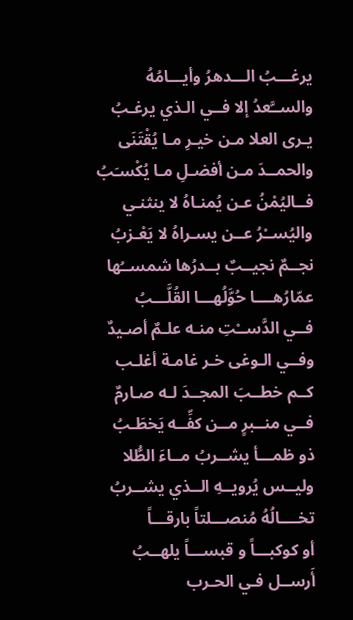يرغـــبُ الـــدهرُ وأيـــامُهُ
والســَّعدُ إلا فــي الـذي يرغـبُ
يـرى العلا مـن خيـرِ مـا يُقْتَنَى
والحمــدَ مـن أفضـلِ مـا يُكْسـَبُ
فــاليُمْنُ عـن يُمنـاهُ لا ينثنـي
واليُســْرُ عــن يسـراهُ لا يَعْـزبُ
نجــمٌ نجيــبٌ بــدرُها شمســُها
عمّارُهــــا حُوَّلُهـــا القُلَّـــبُ
فــي الدَّســْتِ منـه علـمٌ أصـيدٌ
وفــي الـوغى خـر غامـة أغلـب
كــم خطــبَ المجــدَ لـه صـارمٌ
فــي منــبرٍ مــن كفِّــه يَخطَـبُ
ذو ظمـــأ يشــربُ مــاءَ الطُّلا
وليــس يُرويــهِ الــذي يشــربُ
تخــــالُهُ مُنصـــلتاً بارقـــاً
أو كوكبـــاً و قبســـاً يلهــبُ
أَرســل فـي الحـرب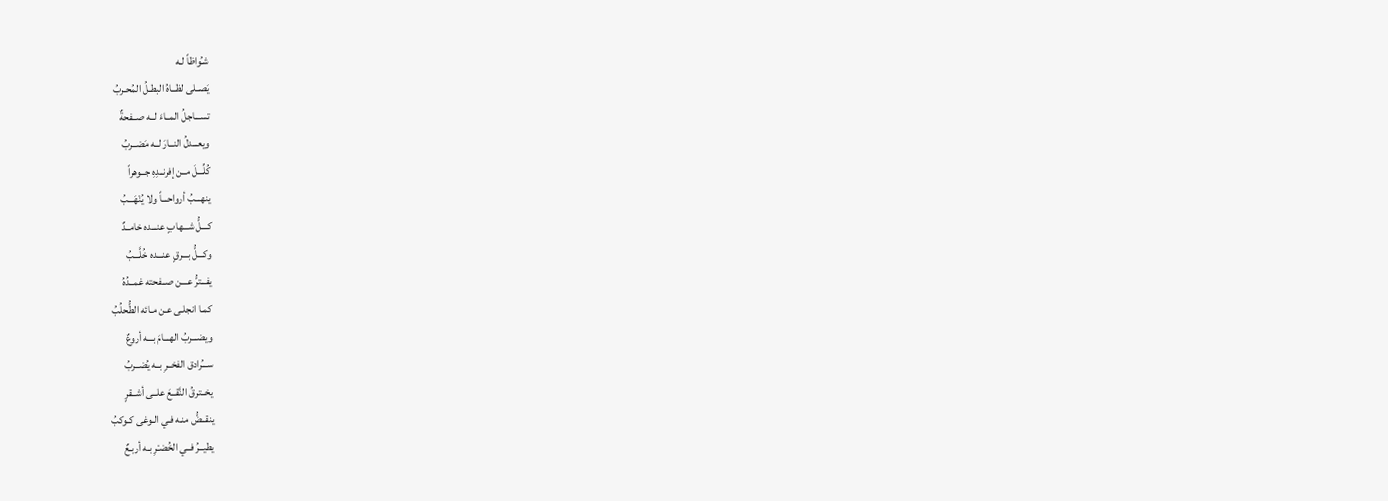شـُواظاً لـه
يَصــلى لظــاهُ البطـلُ المُحـربُ
تســـاجلُ المــاءَ لــه صــفحةٌ
ويعـــدلُ النــارَ لــه مَضــربُ
كُلِّـــلَ مــن إفرنــدِهِ جــوهراً
ينهـــبُ أرواحـــاً ولا يُنْهَـــبُ
كـــلُّ شـــهابٍ عنـــده خامــدٌ
وكـــلُّ بـــرقٍ عنـــده خُلَّـــبُ
يفـــترُّ عـــن صــفحته غمــدُهُ
كمـا انجلـى عـن مـائه الطُّحلُبُ
ويضـــربُ الهـــامَ بـــه أروعٌ
ســـُرادق الفخــرِ بــه يُضــربُ
يخــترقُ النَّقــعَ علــى أشــقرٍ
ينقــضُّ منـه فـي الـوغى كـوكبُ
يطيــرُ فــي الخُضـْرِ بـه أربـعٌ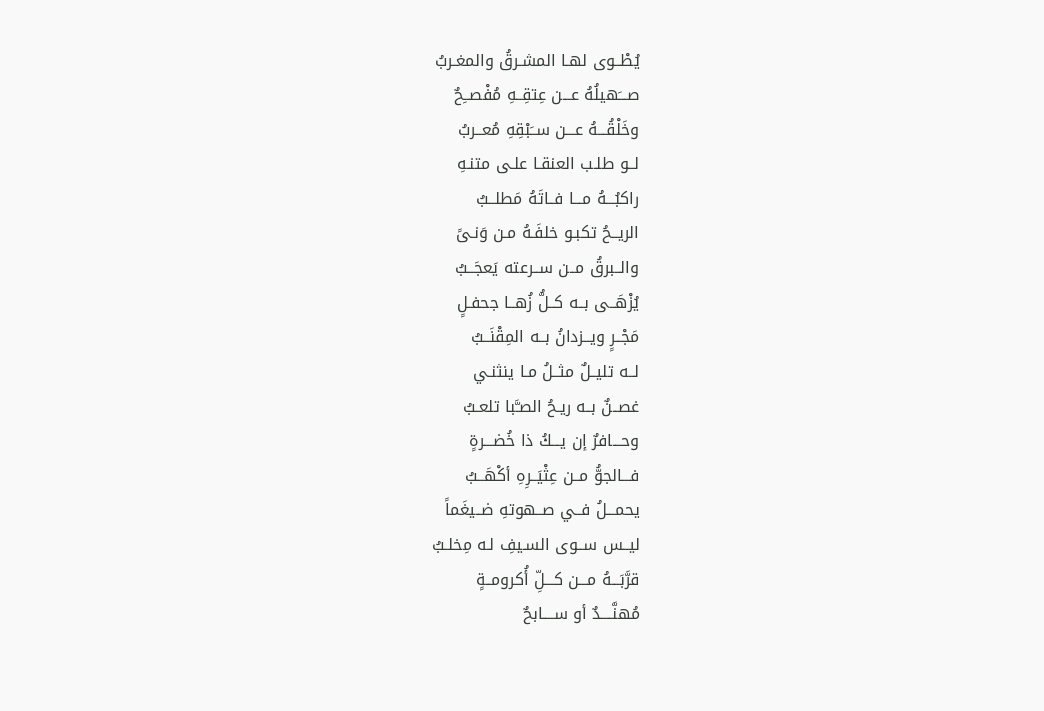يُطْــوى لهـا المشـرقُ والمغـربُ
صـــَهيلُهُ عـــن عِتقِــهِ مُفْصــِحٌ
وخَلْقُـــهُ عـــن ســَبْقِهِ مُعــربُ
لــو طلـب العنقـا علـى متنـهِ
راكبُـــهُ مـــا فــاتَهُ مَطلــبُ
الريــحُ تكبـو خلفَـهُ مـن وَنـىً
والــبرقُ مــن ســرعته يَعجَــبُ
يُزْهَــى بــه كــلُّ زُهــا جحفـلٍ
مَجْــرٍ ويــزدانُ بــه المِقْنَــبُ
لــه تليــلٌ مثــلُ مـا ينثنـي
غصــنٌ بــه ريـحُ الصـَّبا تلعـبُ
وحـــافرٌ إن يـــكُ ذا خُضـــرةٍ
فـــالجوُّ مــن عِثْيَــرِهِ أكْهَــبُ
يحمـــلُ فــي صــهوتهِ ضــيغَماً
ليــس ســوى السـيفِ لـه مِخلـبُ
قرَّبَـــهُ مـــن كـــلِّ أُكرومــةٍ
مُهنَّــــدٌ أو ســــابحٌ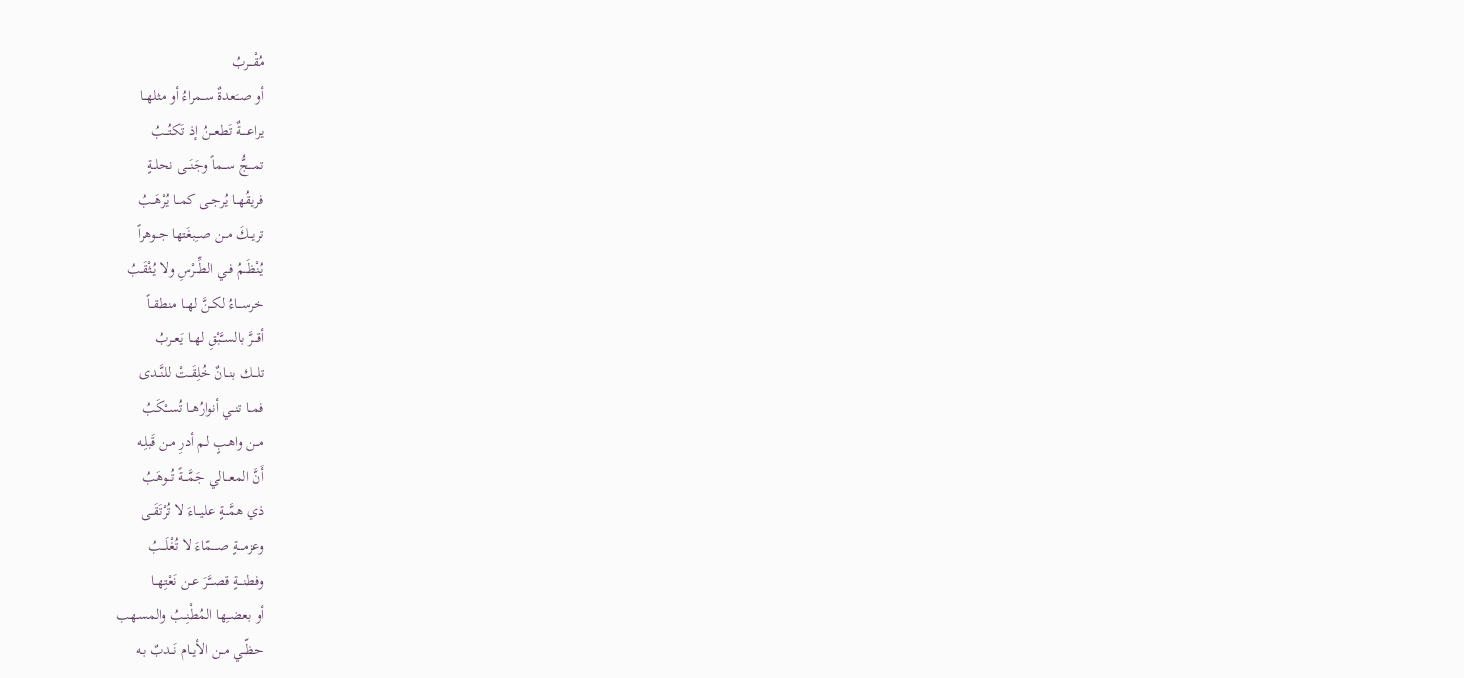مُقْـــربُ
أو صــَعدةٌ ســمراءُ أو مثلهــا
يراعــــةٌ تَطعـــنُ إذ تَكتُـــبُ
تمـــجُّ ســـماً وجَنَـــى نحلــةٍ
فريقُهــا يُرجــى كمــا يُرْهَــبُ
تريــكَ مــن صــِبغَتها جــوهراً
يُنْظَــمُ فــي الطِّــرْسِ ولا يُثْقَـبُ
خرســـاءُ لكــنَّ لهــا منطقــاً
أقـــرَّ بالســَّبْقِ لهــا يَعــربُ
تلـــك بنــانٌ خُلِقَــتْ للنَّــدى
فمــا تنــي أنوارُهــا تُســْكَبُ
مــن واهـبٍ لـم أدرِ مـن قَبلِـه
أَنَّ المعـــالي جَمَّـــةً تُـــوهَبُ
ذي همَّـــةٍ عليـــاءَ لا تُرْتَقَــى
وعزمــــةٍ صــــمّاءَ لا تُغْلَـــبُ
وفطنـــةٍ قصـــَّرَ عــن نَعْتِهــا
أو بعضــِها المُطْنِــبُ والمسـهب
حظّــي مــن الأيــام نَــدبٌ بـه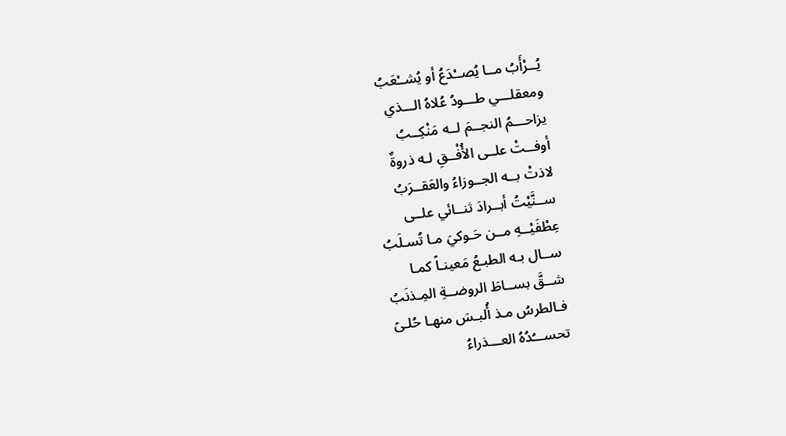يُــرْأَبُ مــا يُصــْدَعُ أو يُشــْعَبُ
ومعقلـــي طـــودُ عُلاهُ الـــذي
يزاحـــمُ النجــمَ لــه مَنْكِــبُ
أوفــتْ علــى الأُفْــقِ لـه ذروةٌ
لاذتْ بــه الجــوزاءُ والعَقــرَبُ
ســنَّيْتُ أبــرادَ ثنــائي علــى
عِطْفَيْــهِ مــن حَـوكيَ مـا تُسـلَبُ
ســال بـه الطبـعُ مَعينـاً كمـا
شــقَّ بســاطَ الروضــةِ المِـذنَبُ
فـالطرسُ مـذ أُلبـسَ منهـا حُلـىً
تحســـُدُهُ العـــذراءُ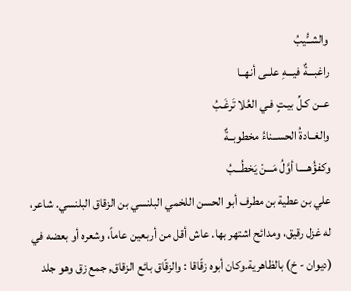والشــُّيبُ
راغبـــةٌ فيـــهِ علــى أنهــا
عــن كـلِّ بيـتٍ فـي العُلا تَرغَـبُ
والغــادةُ الحســناءُ مخطوبــةٌ
وكفؤُهــــا أوَّلُ مَـــنْ يَخطُـــبُ
علي بن عطية بن مطرف أبو الحسن اللخمي البلنسي بن الزقاق البلنسي. شاعر، له غزل رقيق، ومدائح اشتهر بها. عاش أقل من أربعين عاماً، وشعره أو بعضه في (ديوان - خ) بالظاهرية.وكان أبوه زقّاقا : والزقّاق بائع الزقاق, جمع زق وهو جلد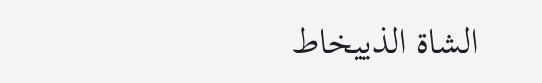الشاة الذييخاط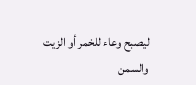ليصبح وعاء للخمر أو الزيت والسمن